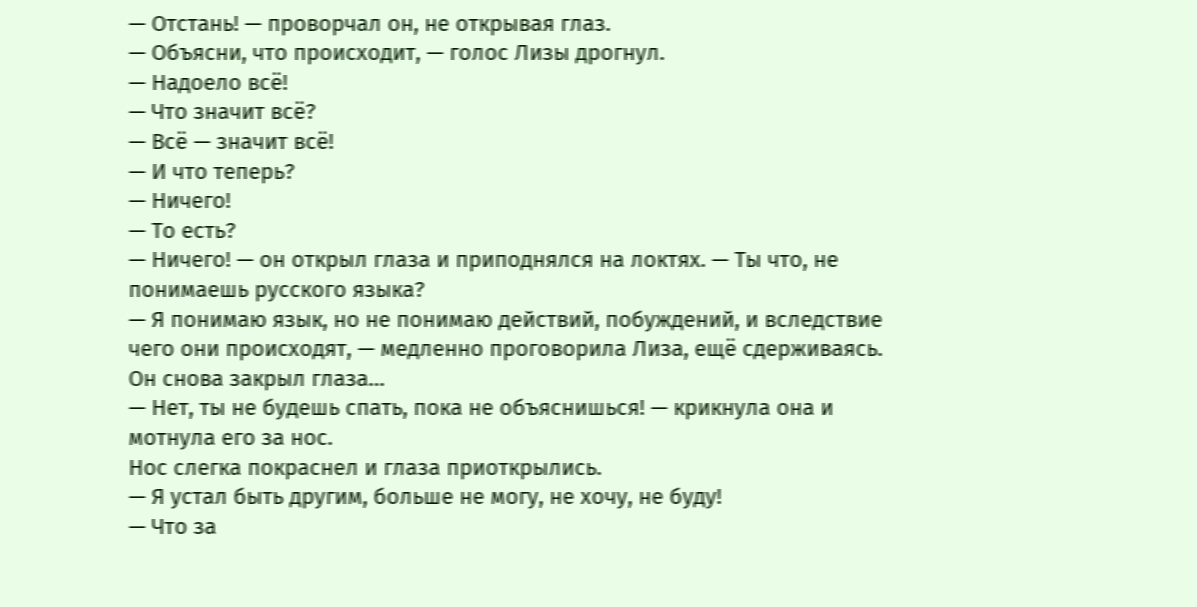— Отстань! — проворчал он, не открывая глаз.
— Объясни, что происходит, — голос Лизы дрогнул.
— Надоело всё!
— Что значит всё?
— Всё — значит всё!
— И что теперь?
— Ничего!
— То есть?
— Ничего! — он открыл глаза и приподнялся на локтях. — Ты что, не понимаешь русского языка?
— Я понимаю язык, но не понимаю действий, побуждений, и вследствие чего они происходят, — медленно проговорила Лиза, ещё сдерживаясь.
Он снова закрыл глаза…
— Нет, ты не будешь спать, пока не объяснишься! — крикнула она и мотнула его за нос.
Нос слегка покраснел и глаза приоткрылись.
— Я устал быть другим, больше не могу, не хочу, не буду!
— Что за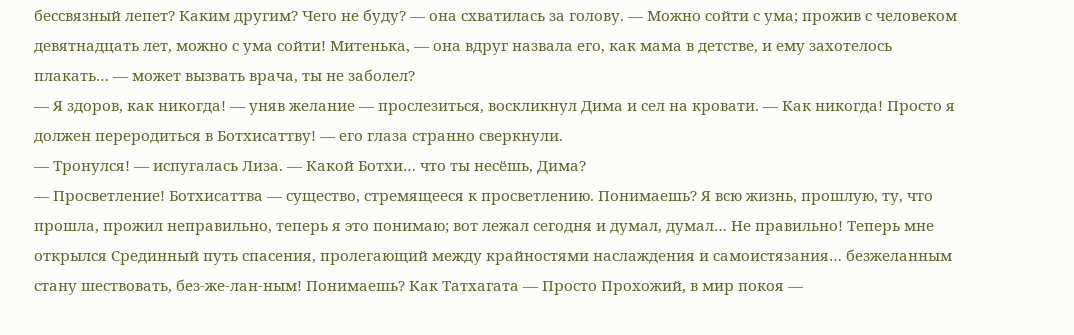бессвязный лепет? Каким другим? Чего не буду? — она схватилась за голову. — Можно сойти с ума; прожив с человеком девятнадцать лет, можно с ума сойти! Митенька, — она вдруг назвала его, как мама в детстве, и ему захотелось плакать… — может вызвать врача, ты не заболел?
— Я здоров, как никогда! — уняв желание — прослезиться, воскликнул Дима и сел на кровати. — Как никогда! Просто я должен переродиться в Ботхисаттву! — его глаза странно сверкнули.
— Тронулся! — испугалась Лиза. — Какой Ботхи… что ты несёшь, Дима?
— Просветление! Ботхисаттва — существо, стремящееся к просветлению. Понимаешь? Я всю жизнь, прошлую, ту, что прошла, прожил неправильно, теперь я это понимаю; вот лежал сегодня и думал, думал… Не правильно! Теперь мне открылся Срединный путь спасения, пролегающий между крайностями наслаждения и самоистязания… безжеланным стану шествовать, без-же-лан-ным! Понимаешь? Как Татхагата — Просто Прохожий, в мир покоя —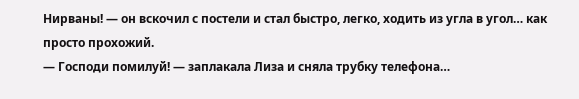Нирваны! — он вскочил с постели и стал быстро, легко, ходить из угла в угол… как просто прохожий.
— Господи помилуй! — заплакала Лиза и сняла трубку телефона…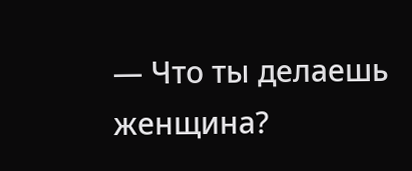— Что ты делаешь женщина?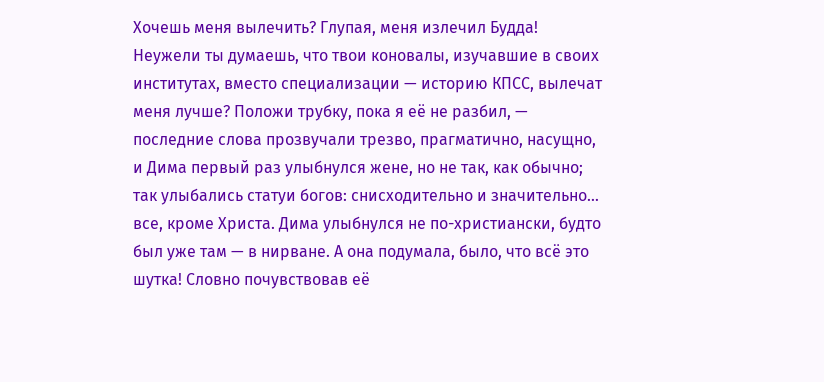Хочешь меня вылечить? Глупая, меня излечил Будда! Неужели ты думаешь, что твои коновалы, изучавшие в своих институтах, вместо специализации — историю КПСС, вылечат меня лучше? Положи трубку, пока я её не разбил, — последние слова прозвучали трезво, прагматично, насущно, и Дима первый раз улыбнулся жене, но не так, как обычно; так улыбались статуи богов: снисходительно и значительно… все, кроме Христа. Дима улыбнулся не по-христиански, будто был уже там — в нирване. А она подумала, было, что всё это шутка! Словно почувствовав её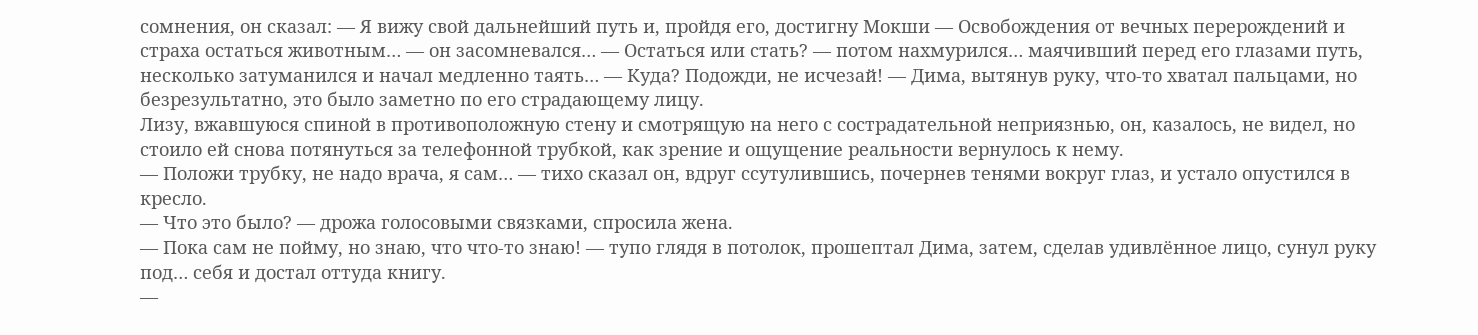сомнения, он сказал: — Я вижу свой дальнейший путь и, пройдя его, достигну Мокши — Освобождения от вечных перерождений и страха остаться животным… — он засомневался… — Остаться или стать? — потом нахмурился… маячивший перед его глазами путь, несколько затуманился и начал медленно таять… — Куда? Подожди, не исчезай! — Дима, вытянув руку, что-то хватал пальцами, но безрезультатно, это было заметно по его страдающему лицу.
Лизу, вжавшуюся спиной в противоположную стену и смотрящую на него с сострадательной неприязнью, он, казалось, не видел, но стоило ей снова потянуться за телефонной трубкой, как зрение и ощущение реальности вернулось к нему.
— Положи трубку, не надо врача, я сам… — тихо сказал он, вдруг ссутулившись, почернев тенями вокруг глаз, и устало опустился в кресло.
— Что это было? — дрожа голосовыми связками, спросила жена.
— Пока сам не пойму, но знаю, что что-то знаю! — тупо глядя в потолок, прошептал Дима, затем, сделав удивлённое лицо, сунул руку под… себя и достал оттуда книгу.
—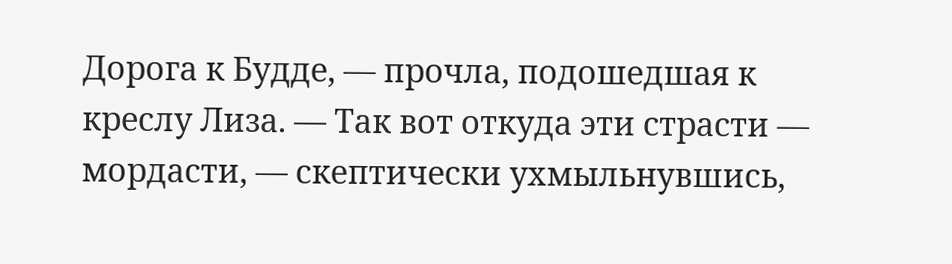Дорога к Будде, — прочла, подошедшая к креслу Лиза. — Так вот откуда эти страсти — мордасти, — скептически ухмыльнувшись,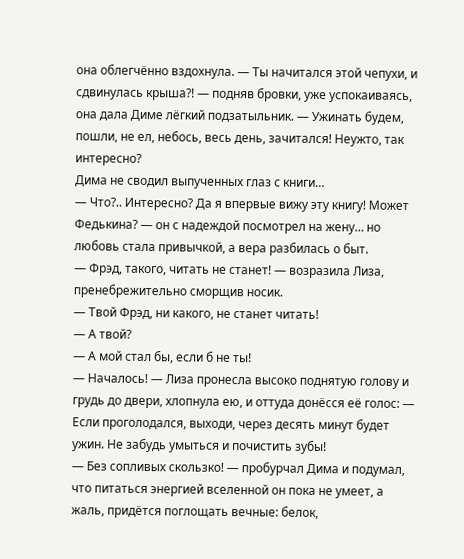она облегчённо вздохнула. — Ты начитался этой чепухи, и сдвинулась крыша?! — подняв бровки, уже успокаиваясь, она дала Диме лёгкий подзатыльник. — Ужинать будем, пошли, не ел, небось, весь день, зачитался! Неужто, так интересно?
Дима не сводил выпученных глаз с книги…
— Что?.. Интересно? Да я впервые вижу эту книгу! Может Федькина? — он с надеждой посмотрел на жену… но любовь стала привычкой, а вера разбилась о быт.
— Фрэд, такого, читать не станет! — возразила Лиза, пренебрежительно сморщив носик.
— Твой Фрэд, ни какого, не станет читать!
— А твой?
— А мой стал бы, если б не ты!
— Началось! — Лиза пронесла высоко поднятую голову и грудь до двери, хлопнула ею, и оттуда донёсся её голос: — Если проголодался, выходи, через десять минут будет ужин. Не забудь умыться и почистить зубы!
— Без сопливых скользко! — пробурчал Дима и подумал, что питаться энергией вселенной он пока не умеет, а жаль, придётся поглощать вечные: белок,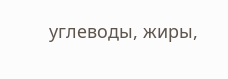углеводы, жиры,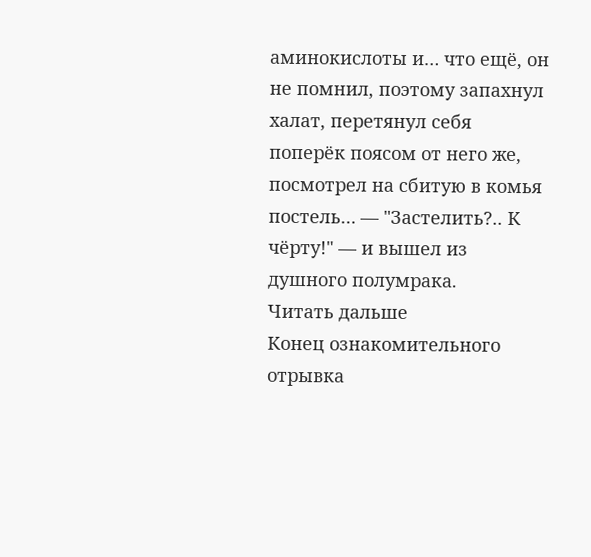аминокислоты и… что ещё, он не помнил, поэтому запахнул халат, перетянул себя поперёк поясом от него же, посмотрел на сбитую в комья постель… — "Застелить?.. К чёрту!" — и вышел из душного полумрака.
Читать дальше
Конец ознакомительного отрывка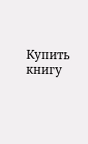Купить книгу